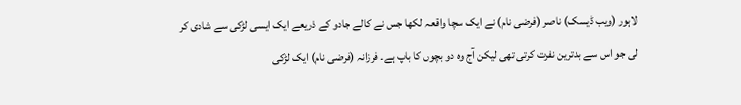لاہور (ویب ڈیسک) ناصر (فرضی نام) نے ایک سچا واقعہ لکھا جس نے کالے جادو کے ذریعے ایک ایسی لڑکی سے شادی کر لی جو اس سے بدترین نفرت کرتی تھی لیکن آج وہ دو بچوں کا باپ ہے۔ فرزانہ (فرضی نام) ایک لڑکی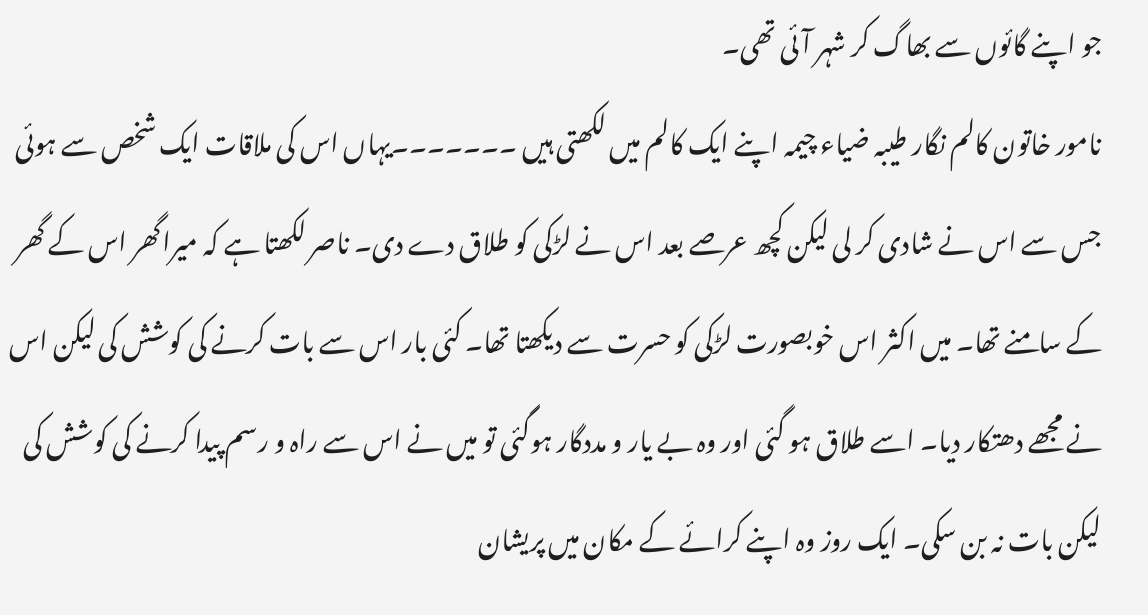جو اپنے گائوں سے بھاگ کر شہر آئی تھی۔
نامور خاتون کالم نگار طیبہ ضیاء چیمہ اپنے ایک کالم میں لکھتی ہیں ۔۔۔۔۔۔۔یہاں اس کی ملاقات ایک شخص سے ہوئی جس سے اس نے شادی کر لی لیکن کچھ عرصے بعد اس نے لڑکی کو طلاق دے دی۔ ناصر لکھتا ہے کہ میراگھر اس کے گھر کے سامنے تھا۔ میں اکثر اس خوبصورت لڑکی کو حسرت سے دیکھتا تھا۔ کئی بار اس سے بات کرنے کی کوشش کی لیکن اس نے مجھے دھتکار دیا۔ اسے طلاق ہو گئی اور وہ بے یار و مددگار ہوگئی تو میں نے اس سے راہ و رسم پیدا کرنے کی کوشش کی لیکن بات نہ بن سکی۔ ایک روز وہ اپنے کرائے کے مکان میں پریشان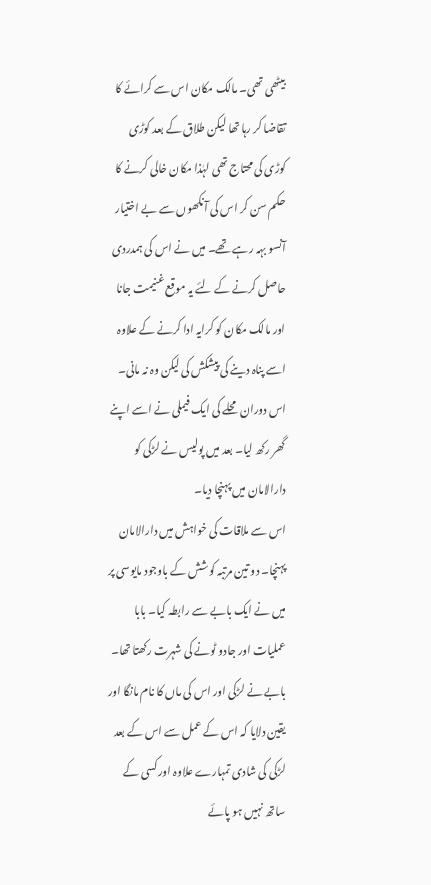بیٹھی تھی۔ مالک مکان اس سے کرائے کا تقاضا کر رہا تھا لیکن طلاق کے بعد کوڑی کوڑی کی محتاج تھی لہٰذا مکان خالی کرنے کا حکم سن کر اس کی آنکھوں سے بے اختیار آنسو بہہ رہے تھے۔ میں نے اس کی ہمدردی حاصل کرنے کے لئے یہ موقع غنیمت جانا اور مالک مکان کو کرایہ ادا کرنے کے علاوہ اسے پناہ دینے کی پیشکش کی لیکن وہ نہ مانی۔ اس دوران محلے کی ایک فیملی نے اسے اپنے گھر رکھ لیا۔ بعد میں پولیس نے لڑکی کو دارالامان میں پہنچا دیا۔
اس سے ملاقات کی خواہش میں دارالامان پہنچا۔ دو تین مرتبہ کوشش کے باوجود مایوسی پر میں نے ایک بابے سے رابطہ کیا۔ بابا عملیات اور جادو ٹونے کی شہرت رکھتا تھا۔ بابے نے لڑکی اور اس کی ماں کا نام مانگا اور یقین دلایا کہ اس کے عمل سے اس کے بعد لڑکی کی شادی تمہارے علاوہ اور کسی کے ساتھ نہیں ہو پائے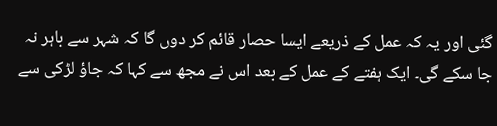گئی اور یہ کہ عمل کے ذریعے ایسا حصار قائم کر دوں گا کہ شہر سے باہر نہ جا سکے گی۔ ایک ہفتے کے عمل کے بعد اس نے مجھ سے کہا کہ جاؤ لڑکی سے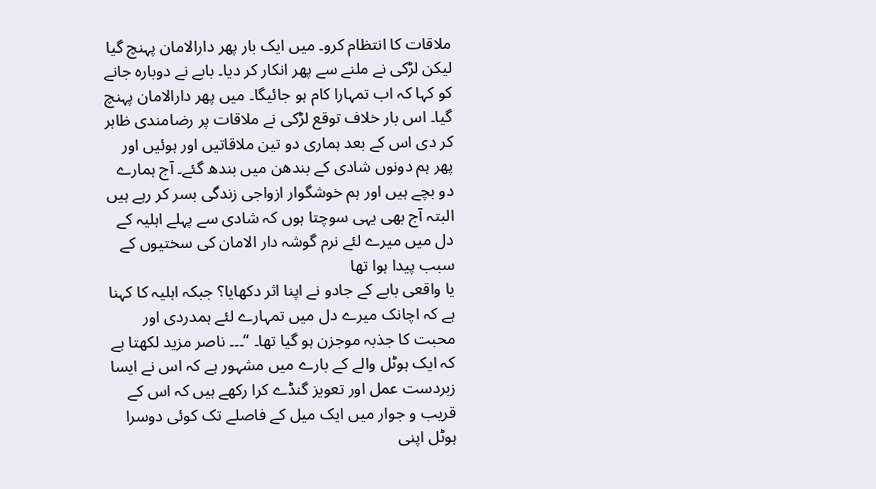ملاقات کا انتظام کرو۔ میں ایک بار پھر دارالامان پہنچ گیا لیکن لڑکی نے ملنے سے پھر انکار کر دیا۔ بابے نے دوبارہ جانے کو کہا کہ اب تمہارا کام ہو جائیگا۔ میں پھر دارالامان پہنچ گیا۔ اس بار خلاف توقع لڑکی نے ملاقات پر رضامندی ظاہر کر دی اس کے بعد ہماری دو تین ملاقاتیں اور ہوئیں اور پھر ہم دونوں شادی کے بندھن میں بندھ گئے۔ آج ہمارے دو بچے ہیں اور ہم خوشگوار ازواجی زندگی بسر کر رہے ہیں البتہ آج بھی یہی سوچتا ہوں کہ شادی سے پہلے اہلیہ کے دل میں میرے لئے نرم گوشہ دار الامان کی سختیوں کے سبب پیدا ہوا تھا
یا واقعی بابے کے جادو نے اپنا اثر دکھایا؟ جبکہ اہلیہ کا کہنا ہے کہ اچانک میرے دل میں تمہارے لئے ہمدردی اور محبت کا جذبہ موجزن ہو گیا تھا۔ “۔۔۔ ناصر مزید لکھتا ہے کہ ایک ہوٹل والے کے بارے میں مشہور ہے کہ اس نے ایسا زبردست عمل اور تعویز گنڈے کرا رکھے ہیں کہ اس کے قریب و جوار میں ایک میل کے فاصلے تک کوئی دوسرا ہوٹل اپنی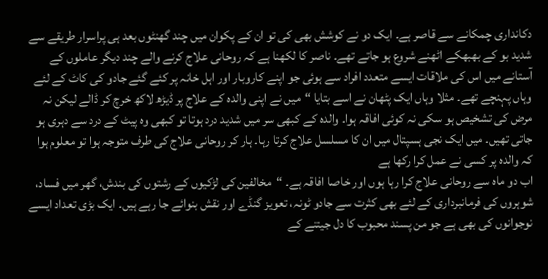دکانداری چمکانے سے قاصر ہے۔ ایک دو نے کوشش بھی کی تو ان کے پکوان میں چند گھنٹوں بعد ہی پراسرار طریقے سے شدید بو کے بھبھکے اٹھنے شروع ہو جاتے تھے۔ ناصر کا لکھنا ہے کہ روحانی علاج کرنے والے چند دیگر عاملوں کے آستانے میں اس کی ملاقات ایسے متعدد افراد سے ہوئی جو اپنے کاروبار اور اہل خانہ پر کئے گئے جادو کی کاٹ کے لئے وہاں پہنچے تھے۔ مثلا وہاں ایک پٹھان نے اسے بتایا “میں نے اپنی والدہ کے علاج پر ڈیڑھ لاکھ خرچ کر ڈالے لیکن نہ مرض کی تشخیص ہو سکی نہ کوئی افاقہ ہوا۔ والدہ کے کبھی سر میں شدید درد ہوتا تو کبھی وہ پیٹ کے درد سے دہری ہو جاتی تھیں۔ میں ایک نجی ہسپتال میں ان کا مسلسل علاج کرتا رہا۔ ہار کر روحانی علاج کی طرف متوجہ ہوا تو معلوم ہوا کہ والدہ پر کسی نے عمل کرا رکھا ہے
اب دو ماہ سے روحانی علاج کرا رہا ہوں اور خاصا افاقہ ہے۔ “مخالفین کی لڑکیوں کے رشتوں کی بندش، گھر میں فساد، شوہروں کی فرمانبرداری کے لئے بھی کثرت سے جادو ٹونہ، تعویز گنڈے اور نقش بنوائے جا رہے ہیں۔ ایک بڑی تعداد ایسے نوجوانوں کی بھی ہے جو من پسند محبوب کا دل جیتنے کے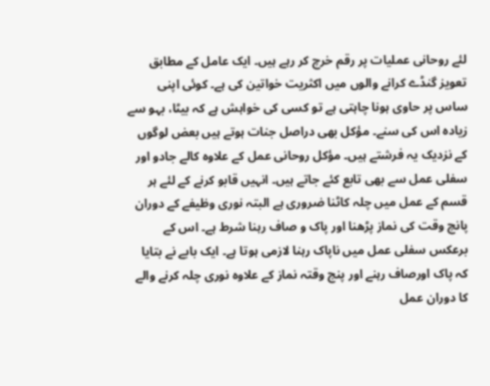لئے روحانی عملیات پر رقم خرچ کر رہے ہیں۔ ایک عامل کے مطابق تعویز گنڈے کرانے والوں میں اکثریت خواتین کی ہے۔ کوئی اپنی ساس پر حاوی ہونا چاہتی ہے تو کسی کی خواہش ہے کہ بیٹا، بہو سے زیادہ اس کی سنے۔ مؤکل بھی دراصل جنات ہوتے ہیں بعض لوگوں کے نزدیک یہ فرشتے ہیں۔ مؤکل روحانی عمل کے علاوہ کالے جادو اور سفلی عمل سے بھی تابع کئے جاتے ہیں۔ انہیں قابو کرنے کے لئے ہر قسم کے عمل میں چلہ کاٹنا ضروری ہے البتہ نوری وظیفے کے دوران پانچ وقت کی نماز پڑھنا اور پاک و صاف رہنا شرط ہے۔ اس کے برعکس سفلی عمل میں ناپاک رہنا لازمی ہوتا ہے۔ ایک بابے نے بتایا کہ پاک اورصاف رہنے اور پنج وقتہ نماز کے علاوہ نوری چلہ کرنے والے کا دوران عمل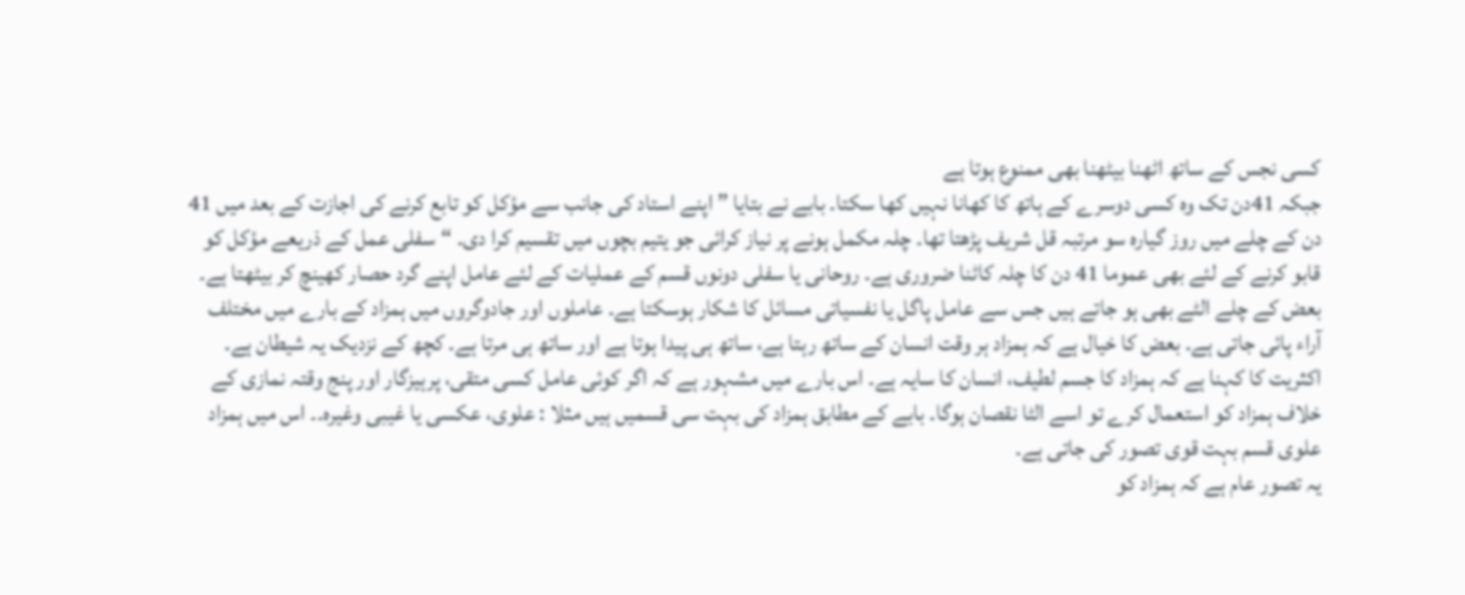کسی نجس کے ساتھ اٹھنا بیٹھنا بھی ممنوع ہوتا ہے
جبکہ 41دن تک وہ کسی دوسرے کے ہاتھ کا کھانا نہیں کھا سکتا۔ بابے نے بتایا ” اپنے استاد کی جانب سے مؤکل کو تابع کرنے کی اجازت کے بعد میں 41 دن کے چلے میں روز گیارہ سو مرتبہ قل شریف پڑھتا تھا۔ چلہ مکمل ہونے پر نیاز کرائی جو یتیم بچوں میں تقسیم کرا دی۔ “سفلی عمل کے ذریعے مؤکل کو قابو کرنے کے لئے بھی عموما 41 دن کا چلہ کاٹنا ضروری ہے۔ روحانی یا سفلی دونوں قسم کے عملیات کے لئے عامل اپنے گرد حصار کھینچ کر بیٹھتا ہے۔ بعض کے چلے الٹے بھی ہو جاتے ہیں جس سے عامل پاگل یا نفسیاتی مسائل کا شکار ہوسکتا ہے۔ عاملوں اور جادوگروں میں ہمزاد کے بارے میں مختلف آراء پائی جاتی ہے۔ بعض کا خیال ہے کہ ہمزاد ہر وقت انسان کے ساتھ رہتا ہے، ساتھ ہی پیدا ہوتا ہے اور ساتھ ہی مرتا ہے۔ کچھ کے نزدیک یہ شیطان ہے۔ اکثریت کا کہنا ہے کہ ہمزاد کا جسم لطیف، انسان کا سایہ ہے۔ اس بارے میں مشہور ہے کہ اگر کوئی عامل کسی متقی، پرہیزگار اور پنج وقتہ نمازی کے خلاف ہمزاد کو استعمال کرے تو اسے الٹا نقصان ہوگا۔ بابے کے مطابق ہمزاد کی بہت سی قسمیں ہیں مثلا : علوی، عکسی یا غیبی وغیرہ۔۔ اس میں ہمزاد علوی قسم بہت قوی تصور کی جاتی ہے۔
یہ تصور عام ہے کہ ہمزاد کو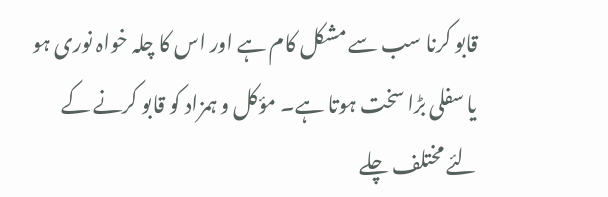قابو کرنا سب سے مشکل کام ہے اور اس کا چلہ خواہ نوری ہو یا سفلی بڑا سخت ہوتا ہے۔ مؤکل و ہمزاد کو قابو کرنے کے لئے مختلف چلے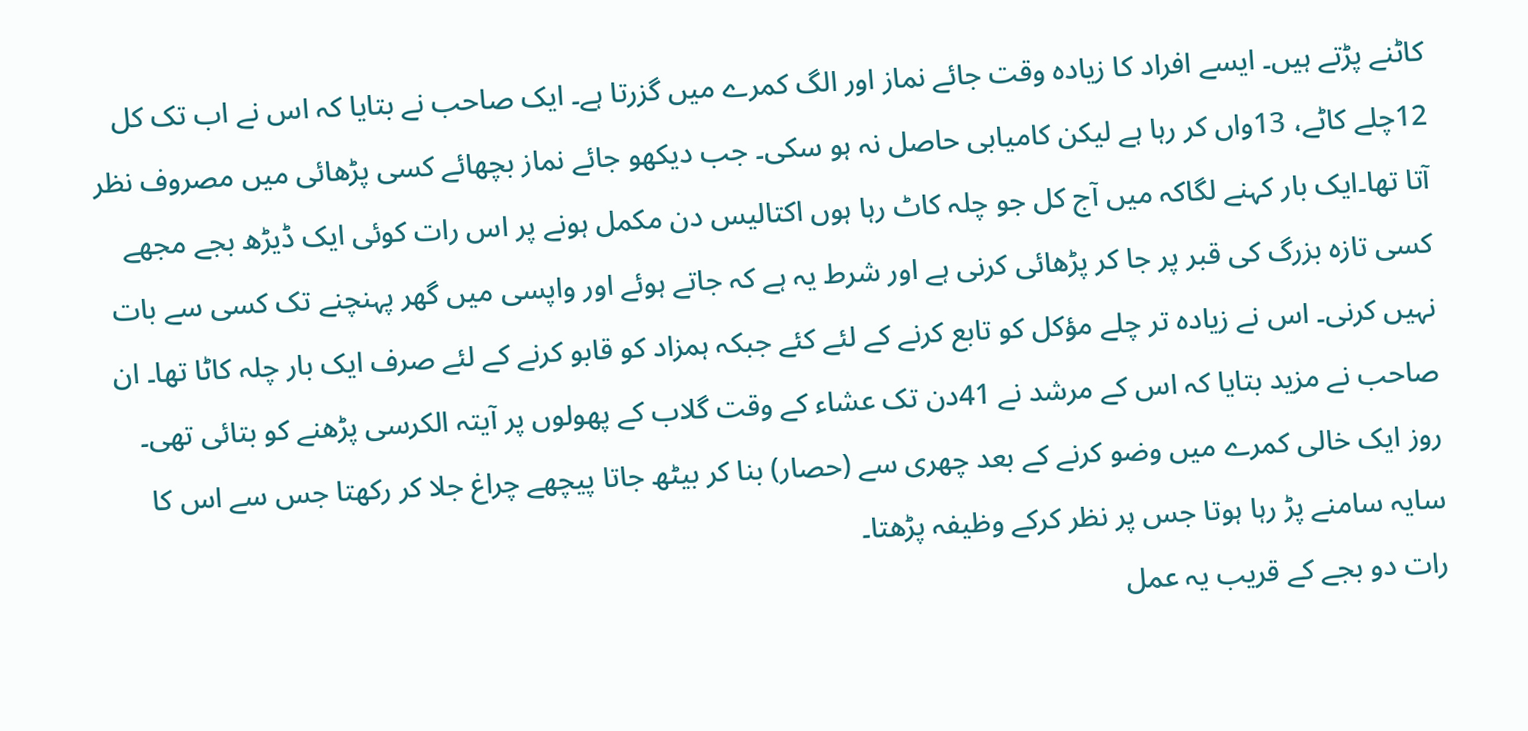کاٹنے پڑتے ہیں۔ ایسے افراد کا زیادہ وقت جائے نماز اور الگ کمرے میں گزرتا ہے۔ ایک صاحب نے بتایا کہ اس نے اب تک کل 12چلے کاٹے، 13واں کر رہا ہے لیکن کامیابی حاصل نہ ہو سکی۔ جب دیکھو جائے نماز بچھائے کسی پڑھائی میں مصروف نظر آتا تھا۔ایک بار کہنے لگاکہ میں آج کل جو چلہ کاٹ رہا ہوں اکتالیس دن مکمل ہونے پر اس رات کوئی ایک ڈیڑھ بجے مجھے کسی تازہ بزرگ کی قبر پر جا کر پڑھائی کرنی ہے اور شرط یہ ہے کہ جاتے ہوئے اور واپسی میں گھر پہنچنے تک کسی سے بات نہیں کرنی۔ اس نے زیادہ تر چلے مؤکل کو تابع کرنے کے لئے کئے جبکہ ہمزاد کو قابو کرنے کے لئے صرف ایک بار چلہ کاٹا تھا۔ ان صاحب نے مزید بتایا کہ اس کے مرشد نے 41دن تک عشاء کے وقت گلاب کے پھولوں پر آیتہ الکرسی پڑھنے کو بتائی تھی۔ روز ایک خالی کمرے میں وضو کرنے کے بعد چھری سے (حصار) بنا کر بیٹھ جاتا پیچھے چراغ جلا کر رکھتا جس سے اس کا سایہ سامنے پڑ رہا ہوتا جس پر نظر کرکے وظیفہ پڑھتا۔
رات دو بجے کے قریب یہ عمل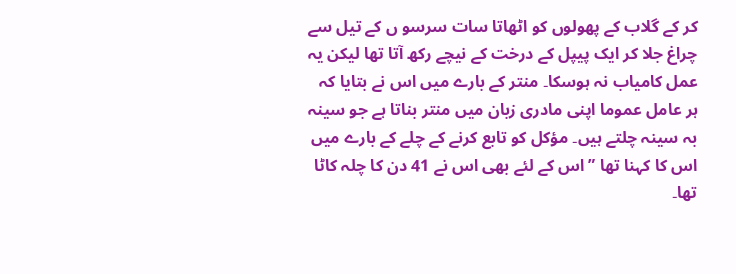کر کے گلاب کے پھولوں کو اٹھاتا سات سرسو ں کے تیل سے چراغ جلا کر ایک پیپل کے درخت کے نیچے رکھ آتا تھا لیکن یہ عمل کامیاب نہ ہوسکا۔ منتر کے بارے میں اس نے بتایا کہ ہر عامل عموما اپنی مادری زبان میں منتر بناتا ہے جو سینہ بہ سینہ چلتے ہیں۔ مؤکل کو تابع کرنے کے چلے کے بارے میں اس کا کہنا تھا ” اس کے لئے بھی اس نے 41 دن کا چلہ کاٹا تھا۔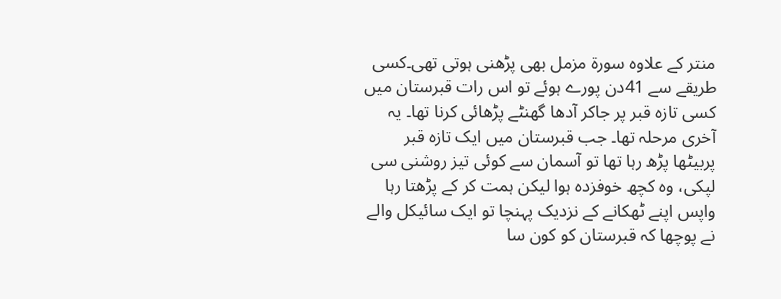منتر کے علاوہ سورۃ مزمل بھی پڑھنی ہوتی تھی۔کسی طریقے سے 41دن پورے ہوئے تو اس رات قبرستان میں کسی تازہ قبر پر جاکر آدھا گھنٹے پڑھائی کرنا تھا۔ یہ آخری مرحلہ تھا۔ جب قبرستان میں ایک تازہ قبر پربیٹھا پڑھ رہا تھا تو آسمان سے کوئی تیز روشنی سی لپکی، وہ کچھ خوفزدہ ہوا لیکن ہمت کر کے پڑھتا رہا واپس اپنے ٹھکانے کے نزدیک پہنچا تو ایک سائیکل والے نے پوچھا کہ قبرستان کو کون سا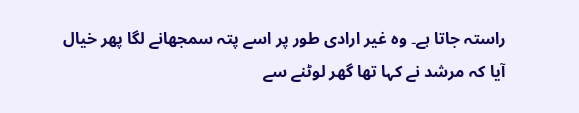راستہ جاتا ہے۔ وہ غیر ارادی طور پر اسے پتہ سمجھانے لگا پھر خیال آیا کہ مرشد نے کہا تھا گھر لوٹنے سے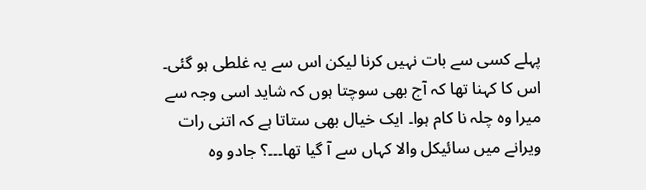پہلے کسی سے بات نہیں کرنا لیکن اس سے یہ غلطی ہو گئی۔ اس کا کہنا تھا کہ آج بھی سوچتا ہوں کہ شاید اسی وجہ سے میرا وہ چلہ نا کام ہوا۔ ایک خیال بھی ستاتا ہے کہ اتنی رات ویرانے میں سائیکل والا کہاں سے آ گیا تھا۔۔۔؟ جادو وہ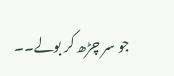جو سر چڑھ کر بولے۔۔